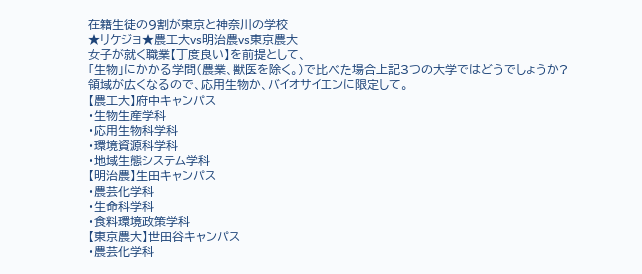在籍生徒の9割が東京と神奈川の学校
★リケジョ★農工大vs明治農vs東京農大
女子が就く職業【丁度良い】を前提として、
「生物」にかかる学問(農業、獣医を除く。)で比べた場合上記3つの大学ではどうでしょうか?
領域が広くなるので、応用生物か、バイオサイエンに限定して。
【農工大】府中キャンパス
・生物生産学科
・応用生物科学科
・環境資源科学科
・地域生態システム学科
【明治農】生田キャンパス
・農芸化学科
・生命科学科
・食料環境政策学科
【東京農大】世田谷キャンパス
・農芸化学科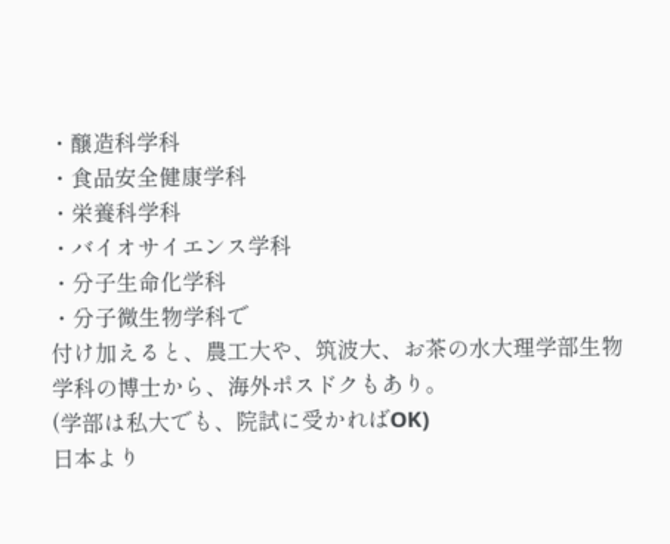・醸造科学科
・食品安全健康学科
・栄養科学科
・バイオサイエンス学科
・分子生命化学科
・分子微生物学科で
付け加えると、農工大や、筑波大、お茶の水大理学部生物学科の博士から、海外ポスドクもあり。
(学部は私大でも、院試に受かればOK)
日本より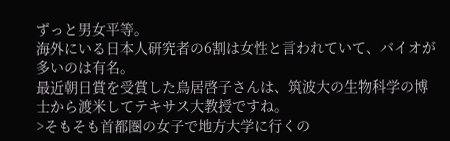ずっと男女平等。
海外にいる日本人研究者の6割は女性と言われていて、バイオが多いのは有名。
最近朝日賞を受賞した鳥居啓子さんは、筑波大の生物科学の博士から渡米してテキサス大教授ですね。
>そもそも首都圏の女子で地方大学に行くの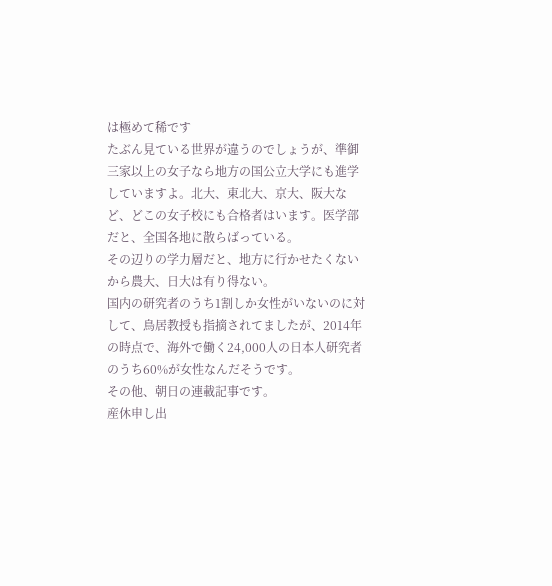は極めて稀です
たぶん見ている世界が違うのでしょうが、準御三家以上の女子なら地方の国公立大学にも進学していますよ。北大、東北大、京大、阪大など、どこの女子校にも合格者はいます。医学部だと、全国各地に散らばっている。
その辺りの学力層だと、地方に行かせたくないから農大、日大は有り得ない。
国内の研究者のうち1割しか女性がいないのに対して、鳥居教授も指摘されてましたが、2014年の時点で、海外で働く24,000人の日本人研究者のうち60%が女性なんだそうです。
その他、朝日の連載記事です。
産休申し出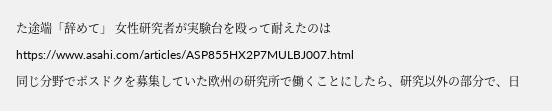た途端「辞めて」 女性研究者が実験台を殴って耐えたのは
https://www.asahi.com/articles/ASP855HX2P7MULBJ007.html
同じ分野でポスドクを募集していた欧州の研究所で働くことにしたら、研究以外の部分で、日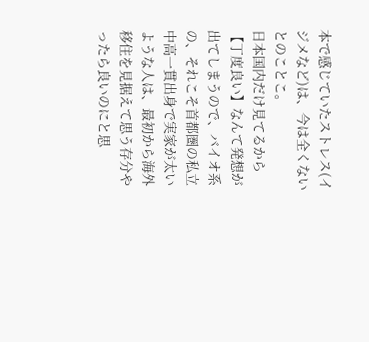本で感じていたストレス(イジメなど)は、今は全くないとのことこ。
日本国内だけ見てるから【丁度良い】なんて発想が出てしまうので、バイオ系の、それこそ首都圏の私立中高一貫出身で実家が太いような人は、最初から海外移住を見据えて思う存分やったら良いのにと思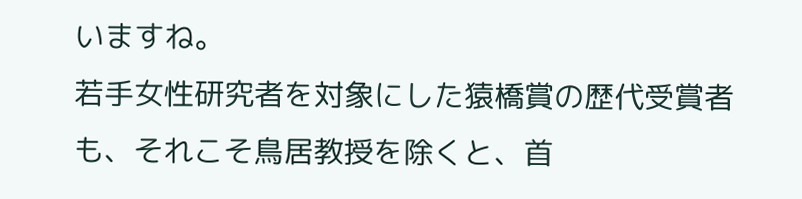いますね。
若手女性研究者を対象にした猿橋賞の歴代受賞者も、それこそ鳥居教授を除くと、首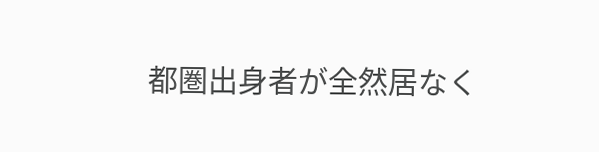都圏出身者が全然居なく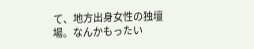て、地方出身女性の独壇場。なんかもったい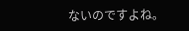ないのですよね。